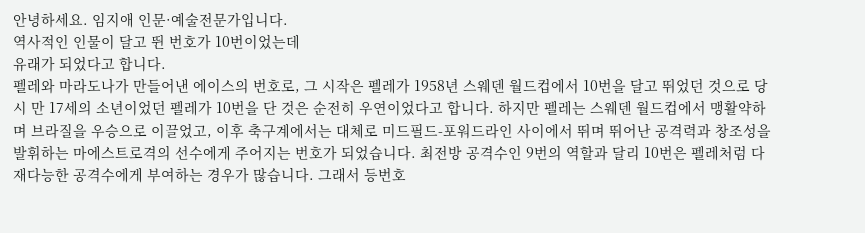안녕하세요. 임지애 인문·예술전문가입니다.
역사적인 인물이 달고 뛴 번호가 10번이었는데
유래가 되었다고 합니다.
펠레와 마라도나가 만들어낸 에이스의 번호로, 그 시작은 펠레가 1958년 스웨덴 월드컵에서 10번을 달고 뛰었던 것으로 당시 만 17세의 소년이었던 펠레가 10번을 단 것은 순전히 우연이었다고 합니다. 하지만 펠레는 스웨덴 월드컵에서 맹활약하며 브라질을 우승으로 이끌었고, 이후 축구계에서는 대체로 미드필드-포워드라인 사이에서 뛰며 뛰어난 공격력과 창조성을 발휘하는 마에스트로격의 선수에게 주어지는 번호가 되었습니다. 최전방 공격수인 9번의 역할과 달리 10번은 펠레처럼 다재다능한 공격수에게 부여하는 경우가 많습니다. 그래서 등번호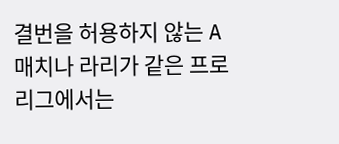결번을 허용하지 않는 A매치나 라리가 같은 프로리그에서는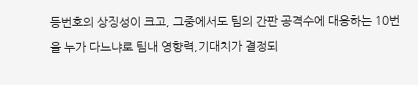등번호의 상징성이 크고, 그중에서도 팀의 간판 공격수에 대응하는 10번을 누가 다느냐로 팀내 영향력,기대치가 결정되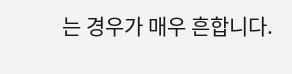는 경우가 매우 흔합니다.